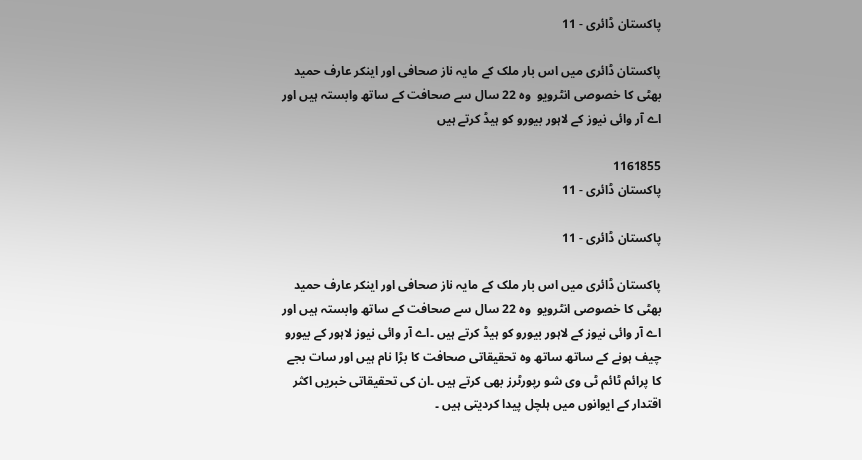پاکستان ڈائری - 11

پاکستان ڈائری میں اس بار ملک کے مایہ ناز صحافی اور اینکر عارف حمید بھٹی کا خصوصی انٹرویو  وہ 22 سال سے صحافت کے ساتھ وابستہ ہیں اور اے آر وائی نیوز کے لاہور بیورو کو ہیڈ کرتے ہیں

1161855
پاکستان ڈائری - 11

پاکستان ڈائری - 11

پاکستان ڈائری میں اس بار ملک کے مایہ ناز صحافی اور اینکر عارف حمید بھٹی کا خصوصی انٹرویو  وہ 22 سال سے صحافت کے ساتھ وابستہ ہیں اور اے آر وائی نیوز کے لاہور بیورو کو ہیڈ کرتے ہیں ۔اے آر وائی نیوز لاہور کے بیورو چیف ہونے کے ساتھ ساتھ وہ تحقیقاتی صحافت کا بڑا نام ہیں اور سات بجے کا پرائم ٹائم ٹی وی شو رپورٹرز بھی کرتے ہیں ۔ان کی تحقیقاتی خبریں اکثر اقتدار کے ایوانوں میں ہلچل پیدا کردیتی ہیں ۔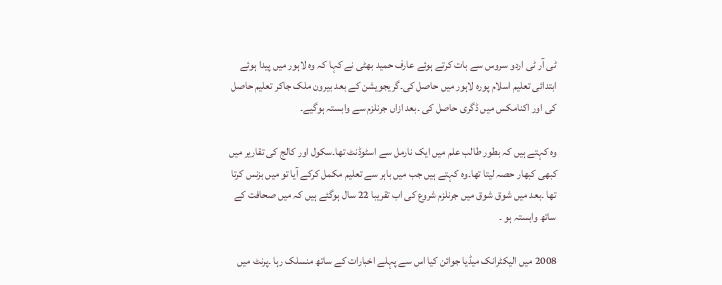ٹی آر ٹی اردو سروس سے بات کرتے ہوئے عارف حمید بھٹی نے کہا کہ وہ لاہور میں پیدا ہوئے ابتدائی تعلیم اسلام پورہ لاہور میں حاصل کی۔گریجویشن کے بعد بیرون ملک جاکر تعلیم حاصل کی اور اکنامکس میں ڈگری حاصل کی ۔بعد ازاں جرنلزم سے وابستہ ہوگیے۔

وہ کہتے ہیں کہ بطور طالب علم میں ایک نارمل سے اسٹوڈنٹ تھا۔سکول اور کالج کی تقاریر میں کبھی کبھار حصہ لیتا تھا۔وہ کہتے ہیں جب میں باہر سے تعلیم مکمل کرکے آیا تو میں بزنس کرتا تھا ۔بعد میں شوق شوق میں جرنلزم شروع کی اب تقریبا 22 سال ہوگئے ہیں کہ میں صحافت کے ساتھ وابستہ ہو ۔

2008 میں الیکٹرانک میڈیا جوائن کیا اس سے پہلے اخبارات کے ساتھ منسلک رہا ۔پرنٹ میں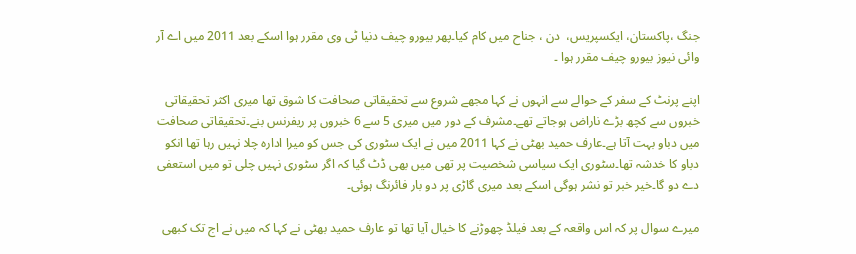جنگ ،پاکستان، ایکسپریس،  دن ، جناح میں کام کیا۔پھر بیورو چیف دنیا ٹی وی مقرر ہوا اسکے بعد 2011 میں اے آر وائی نیوز بیورو چیف مقرر ہوا ۔

اپنے پرنٹ کے سفر کے حوالے سے انہوں نے کہا مجھے شروع سے تحقیقاتی صحافت کا شوق تھا میری اکثر تحقیقاتی خبروں سے کچھ بڑے ناراض ہوجاتے تھے۔مشرف کے دور میں میری 5 سے 6 خبروں پر ریفرنس بنے۔تحقیقاتی صحافت میں دباو بہت آتا ہے۔عارف حمید بھٹی نے کہا 2011 میں نے ایک سٹوری کی جس کو میرا ادارہ چلا نہیں رہا تھا انکو دباو کا خدشہ تھا۔سٹوری ایک سیاسی شخصیت پر تھی میں بھی ڈٹ گیا کہ اگر سٹوری نہیں چلی تو میں استعفی دے دو گا۔خیر خبر تو نشر ہوگی اسکے بعد میری گاڑی پر دو بار فائرنگ ہوئی۔

میرے سوال پر کہ اس واقعہ کے بعد فیلڈ چھوڑنے کا خیال آیا تھا تو عارف حمید بھٹی نے کہا کہ میں نے اج تک کبھی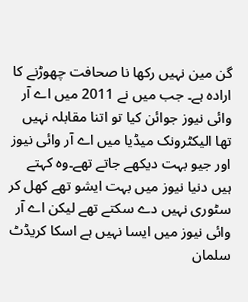گن مین نہیں رکھا نا صحافت چھوڑنے کا ارادہ ہے۔ جب میں نے 2011 میں اے آر وائی نیوز جوائن کیا تو اتنا مقابلہ نہیں تھا الیکٹرونک میڈیا میں اے آر وائی نیوز اور جیو بہت دیکھے جاتے تھے۔وہ کہتے ہیں دنیا نیوز میں بہت ایشو تھے کھل کر سٹوری نہیں دے سکتے تھے لیکن اے آر وائی نیوز میں ایسا نہیں ہے اسکا کریڈٹ سلمان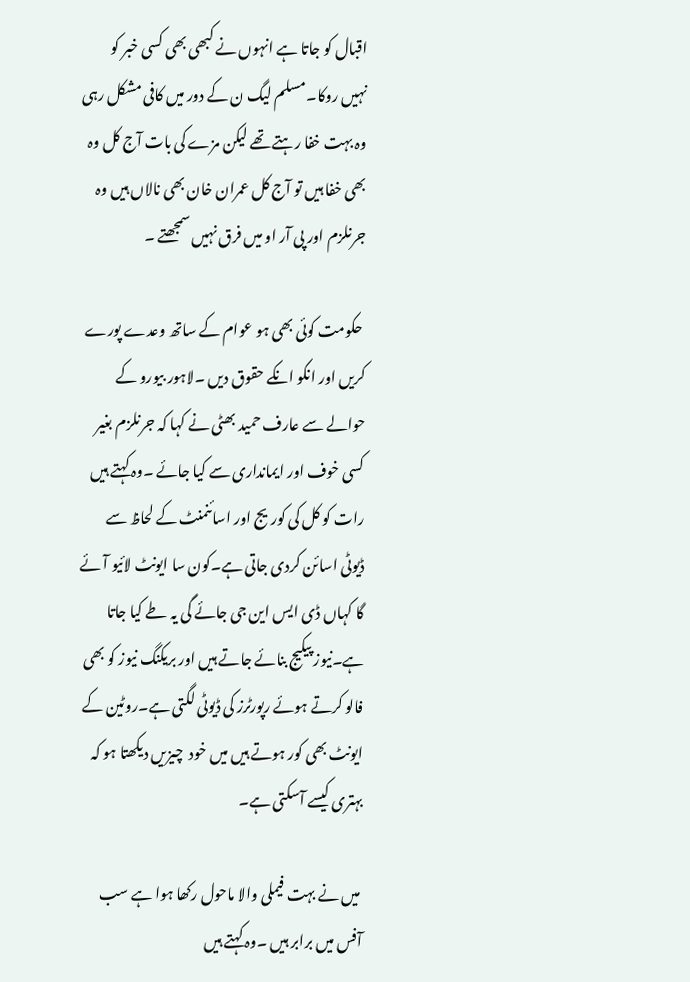اقبال کو جاتا ہے انہوں نے کبھی بھی کسی خبر کو نہیں روکا۔مسلم لیگ ن کے دور میں کافی مشکل رہی وہ بہت خفا رہتے تھے لیکن مزے کی بات آج کل وہ بھی خفا ہیں تو آج کل عمران خان بھی نالاں ہیں وہ جرنلزم اور پی آر او میں فرق نہیں سمجھتے ۔

 حکومت کوئی بھی ہو عوام کے ساتھ وعدے پورے کریں اور انکو انکے حقوق دیں ۔لاہور بیورو کے حوالے سے عارف حمید بھٹی نے کہا کہ جرنلزم بغیر کسی خوف اور ایمانداری سے کیا جائے ۔وہ کہتے ہیں رات کو کل کی کوریج اور اسائنمنٹ کے لحاظ سے ڈیوٹی اسائن کردی جاتی ہے۔کون سا ایونٹ لائیو آئے گا کہاں ڈی ایس این جی جائے گی یہ طے کیا جاتا ہے۔نیوز پیکیج بنائے جاتے ہیں اور بریکنگ نیوز کو بھی فالو کرتے ہوئے رپورٹرز کی ڈیوٹی لگتی ہے۔روٹین کے ایونٹ بھی کور ہوتے ہیں میں خود  چیزیں دیکھتا ہو کہ بہتری کیسے آسکتی ہے۔

 میں نے بہت فیملی والا ماحول رکھا ہوا ہے سب آفس میں برابر ہیں ۔وہ کہتے ہیں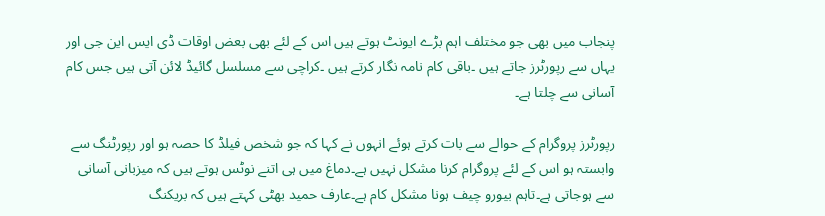پنجاب میں بھی جو مختلف اہم بڑے ایونٹ ہوتے ہیں اس کے لئے بھی بعض اوقات ڈی ایس این جی اور یہاں سے رپورٹرز جاتے ہیں ۔باقی کام نامہ نگار کرتے ہیں ۔کراچی سے مسلسل گائیڈ لائن آتی ہیں جس کام آسانی سے چلتا ہے۔

رپورٹرز پروگرام کے حوالے سے بات کرتے ہوئے انہوں نے کہا کہ جو شخص فیلڈ کا حصہ ہو اور رپورٹنگ سے وابستہ ہو اس کے لئے پروگرام کرنا مشکل نہیں ہے۔دماغ میں ہی اتنے نوٹس ہوتے ہیں کہ میزبانی آسانی سے ہوجاتی ہے۔تاہم بیورو چیف ہونا مشکل کام ہے۔عارف حمید بھٹی کہتے ہیں کہ بریکنگ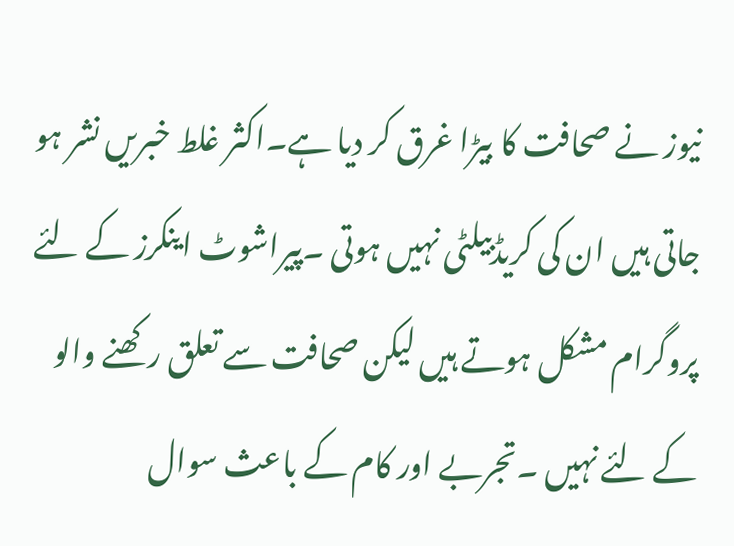نیوز نے صحافت کا بیڑا غرق کر دیا ہے۔اکثر غلط خبریں نشر ہو جاتی ہیں ان کی کریڈبیلٹی نہیں ہوتی ۔پیراشوٹ اینکرز کے لئے پروگرام مشکل ہوتے ہیں لیکن صحافت سے تعلق رکھنے والو کے لئے نہیں ۔تجربے اور کام کے باعث سوال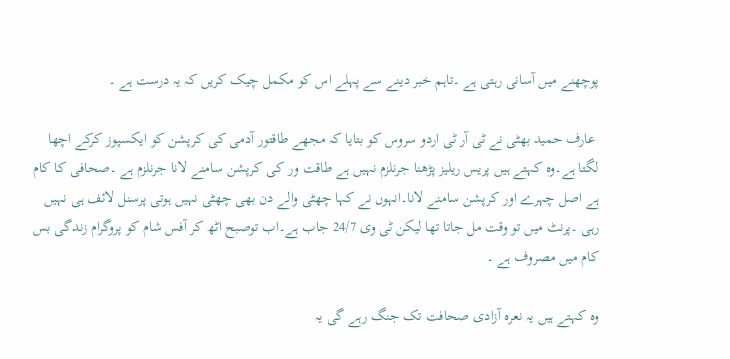پوچھنے میں آسانی رہتی ہے ۔تاہم خبر دینے سے پہلے اس کو مکمل چیک کریں کہ یہ درست ہے ۔

 عارف حمید بھٹی نے ٹی آر ٹی اردو سروس کو بتایا کہ مجھے طاقتور آدمی کی کرپشن کو ایکسپوز کرکے اچھا لگتا ہے۔وہ کہتے ہیں پریس ریلیز پڑھنا جرنلزم نہیں ہے طاقت ور کی کرپشن سامنے لانا جرنلزم ہے ۔صحافی کا کام ہے اصل چہرے اور کرپشن سامنے لانا۔انہوں نے کہا چھٹی والے دن بھی چھٹی نہیں ہوتی پرسنل لائف ہی نہیں رہی ۔پرنٹ میں تو وقت مل جاتا تھا لیکن ٹی وی 24/7 جاب ہے۔اب توصبح اٹھ کر آفس شام کو پروگرام زندگی بس کام میں مصروف ہے ۔

وہ کہتے ہیں یہ نعرہ آزادی صحافت تک جنگ رہے گی یہ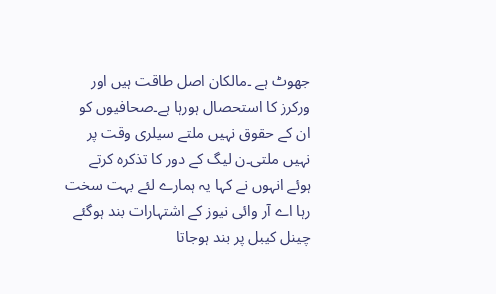جھوٹ ہے ۔مالکان اصل طاقت ہیں اور ورکرز کا استحصال ہورہا ہے۔صحافیوں کو ان کے حقوق نہیں ملتے سیلری وقت پر نہیں ملتی۔ن لیگ کے دور کا تذکرہ کرتے ہوئے انہوں نے کہا یہ ہمارے لئے بہت سخت رہا اے آر وائی نیوز کے اشتہارات بند ہوگئے چینل کیبل پر بند ہوجاتا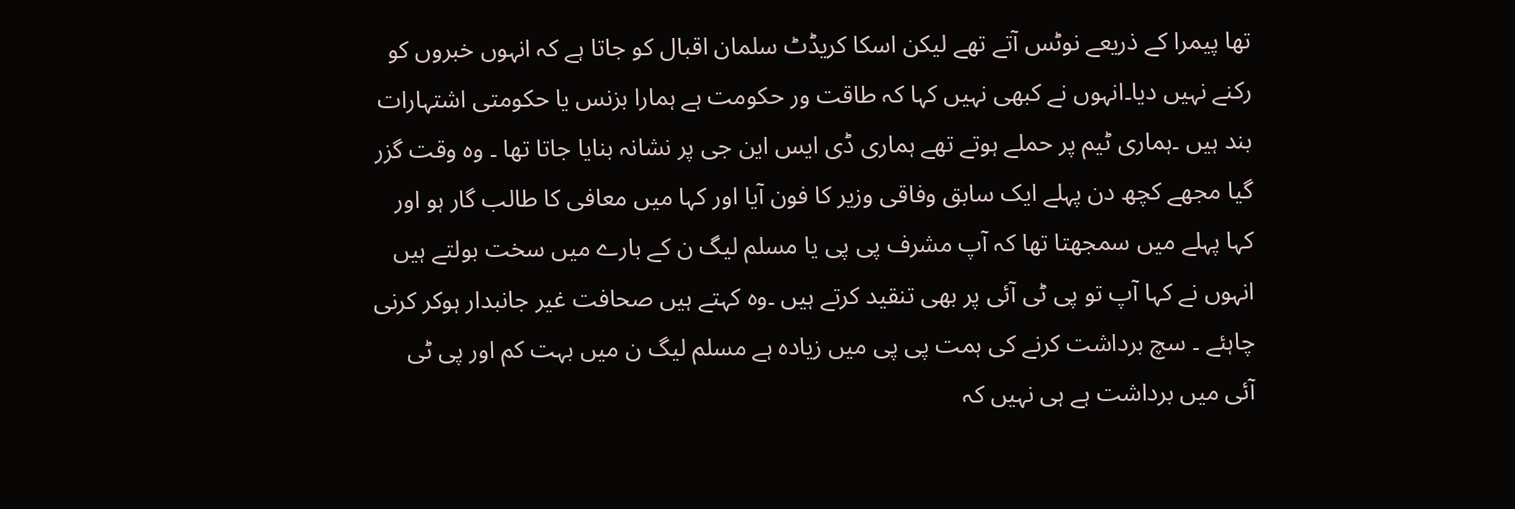تھا پیمرا کے ذریعے نوٹس آتے تھے لیکن اسکا کریڈٹ سلمان اقبال کو جاتا ہے کہ انہوں خبروں کو رکنے نہیں دیا۔انہوں نے کبھی نہیں کہا کہ طاقت ور حکومت ہے ہمارا بزنس یا حکومتی اشتہارات بند ہیں ۔ہماری ٹیم پر حملے ہوتے تھے ہماری ڈی ایس این جی پر نشانہ بنایا جاتا تھا ۔ وہ وقت گزر گیا مجھے کچھ دن پہلے ایک سابق وفاقی وزیر کا فون آیا اور کہا میں معافی کا طالب گار ہو اور کہا پہلے میں سمجھتا تھا کہ آپ مشرف پی پی یا مسلم لیگ ن کے بارے میں سخت بولتے ہیں انہوں نے کہا آپ تو پی ٹی آئی پر بھی تنقید کرتے ہیں ۔وہ کہتے ہیں صحافت غیر جانبدار ہوکر کرنی چاہئے ۔ سچ برداشت کرنے کی ہمت پی پی میں زیادہ ہے مسلم لیگ ن میں بہت کم اور پی ٹی آئی میں برداشت ہے ہی نہیں کہ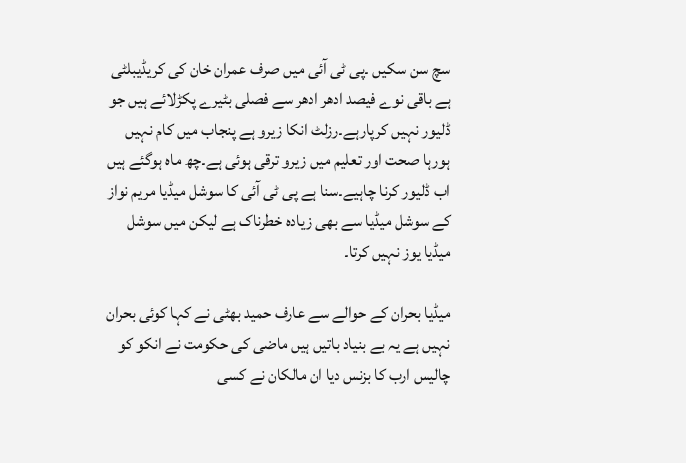سچ سن سکیں ۔پی ٹی آئی میں صرف عمران خان کی کریڈیبلٹی ہے باقی نوے فیصد ادھر ادھر سے فصلی بٹیرے پکڑلائے ہیں جو ڈلیور نہیں کرپارہے۔رزلٹ انکا زیرو ہے پنجاب میں کام نہیں ہورہا صحت اور تعلیم میں زیرو ترقی ہوئی ہے۔چھ ماہ ہوگئے ہیں اب ڈلیور کرنا چاہیے۔سنا ہے پی ٹی آئی کا سوشل میڈیا مریم نواز کے سوشل میڈیا سے بھی زیادہ خطرناک ہے لیکن میں سوشل میڈیا یوز نہیں کرتا۔

میڈیا بحران کے حوالے سے عارف حمید بھٹی نے کہا کوئی بحران نہیں ہے یہ بے بنیاد باتیں ہیں ماضی کی حکومت نے انکو کو چالیس ارب کا بزنس دیا ان مالکان نے کسی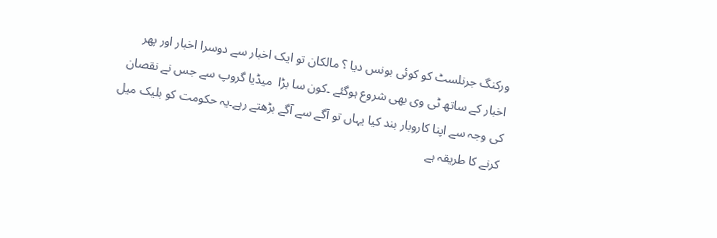ورکنگ جرنلسٹ کو کوئی بونس دیا ؟ مالکان تو ایک اخبار سے دوسرا اخبار اور پھر اخبار کے ساتھ ٹی وی بھی شروع ہوگئے ۔کون سا بڑا  میڈیا گروپ سے جس نے نقصان کی وجہ سے اپنا کاروبار بند کیا یہاں تو آگے سے آگے بڑھتے رہے۔یہ حکومت کو بلیک میل کرنے کا طریقہ ہے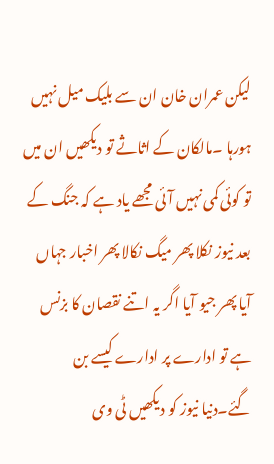لیکن عمران خان ان سے بلیک میل نہیں ہورہا ۔مالکان کے اثاثے تو دیکھیں ان میں تو کوئی کمی نہیں آئی مجھے یاد ہے کہ جنگ کے بعد نیوز نکلا پھر میگ نکالا پھر اخبار جہاں آیا پھر جیو آیا اگر یہ اتنے نقصان کا بزنس ہے تو ادارے پر ادارے کیسے بن گئے۔دنیا نیوز کو دیکھیں ٹی وی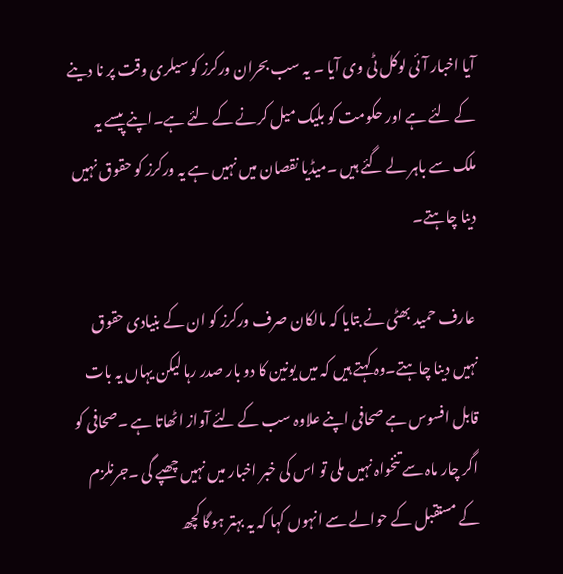آیا اخبار آئی لوکل ٹی وی آیا ۔ یہ سب بحران ورکرز کو سیلری وقت پر نا دینے کے لئے ہے اور حکومت کو بلیک میل کرنے کے لئے ہے۔اپنے پیسے یہ ملک سے باہر لے گئے ہیں ۔میڈیا نقصان میں نہیں ہے یہ ورکرز کو حقوق نہیں دینا چاہتے۔

 عارف حمید بھٹی نے بتایا کہ مالکان صرف ورکرز کو ان کے بنیادی حقوق نہیں دینا چاہتے۔وہ کہتے ہیں کہ میں یونین کا دو بار صدر رہا لیکن یہاں یہ بات قابل افسوس ہے صحافی اپنے علاوہ سب کے لئے آواز اٹھاتا ہے ۔صحافی کو اگر چار ماہ سے تنخواہ نہیں ملی تو اس کی خبر اخبار میں نہیں چھپے گی ۔جرنلزم کے مستقبل کے حوالے سے انہوں کہا کہ یہ بہتر ہوگا کچھ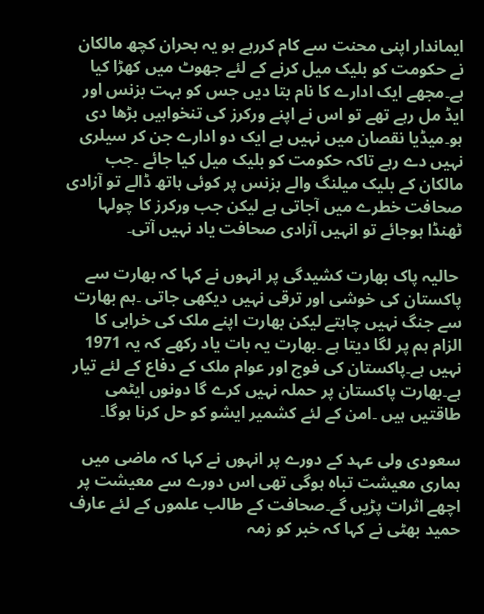ایماندار اپنی محنت سے کام کررہے ہو یہ بحران کچھ مالکان نے حکومت کو بلیک میل کرنے کے لئے جھوٹ میں کھڑا کیا ہے۔مجھے ایک ادارے کا نام بتا دیں جس کو بہت بزنس اور ایڈ مل رہے تھے تو اس نے اپنے ورکرز کی تنخواہیں بڑھا دی ہو۔میڈیا نقصان میں نہیں ہے ایک دو ادارے جن کر سیلری نہیں دے رہے تاکہ حکومت کو بلیک میل کیا جائے ۔جب مالکان کے بلیک میلنگ والے بزنس پر کوئی ہاتھ ڈالے تو آزادی صحافت خطرے میں آجاتی ہے لیکن جب ورکرز کا چولہا ٹھنڈا ہوجائے تو انہیں آزادی صحافت یاد نہیں آتی۔

 حالیہ پاک بھارت کشیدگی پر انہوں نے کہا کہ بھارت سے پاکستان کی خوشی اور ترقی نہیں دیکھی جاتی ۔ہم بھارت سے جنگ نہیں چاہتے لیکن بھارت اپنے ملک کی خرابی کا الزام ہم پر لگا دیتا ہے ۔بھارت یہ بات یاد رکھے کہ یہ 1971 نہیں ہے۔پاکستان کی فوج اور عوام ملک کے دفاع کے لئے تیار ہے۔بھارت پاکستان پر حملہ نہیں کرے گا دونوں ایٹمی طاقتیں ہیں ۔امن کے لئے کشمیر ایشو کو حل کرنا ہوگا۔

سعودی ولی عہد کے دورے پر انہوں نے کہا کہ ماضی میں ہماری معیشت تباہ ہوگی تھی اس دورے سے معیشت پر اچھے اثرات پڑیں گے۔صحافت کے طالب علموں کے لئے عارف حمید بھٹی نے کہا کہ خبر کو زمہ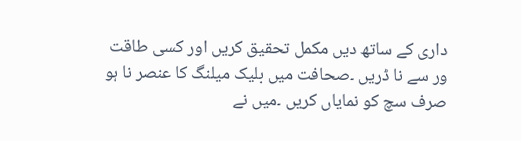داری کے ساتھ دیں مکمل تحقیق کریں اور کسی طاقت ور سے نا ڈریں ۔صحافت میں بلیک میلنگ کا عنصر نا ہو صرف سچ کو نمایاں کریں ۔میں نے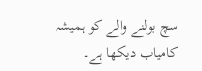سچ بولنے والے کو ہمیشہ کامیاب دیکھا ہے۔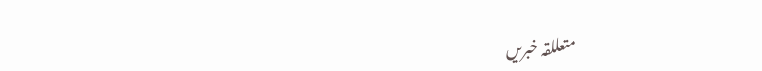متعللقہ خبریں